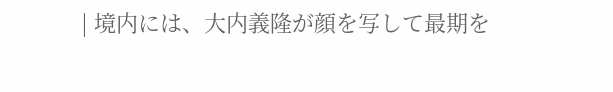| 境内には、大内義隆が顔を写して最期を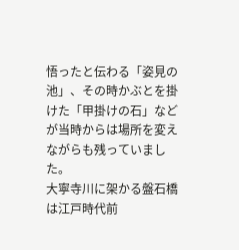悟ったと伝わる「姿見の池」、その時かぶとを掛けた「甲掛けの石」などが当時からは場所を変えながらも残っていました。
大寧寺川に架かる盤石橋は江戸時代前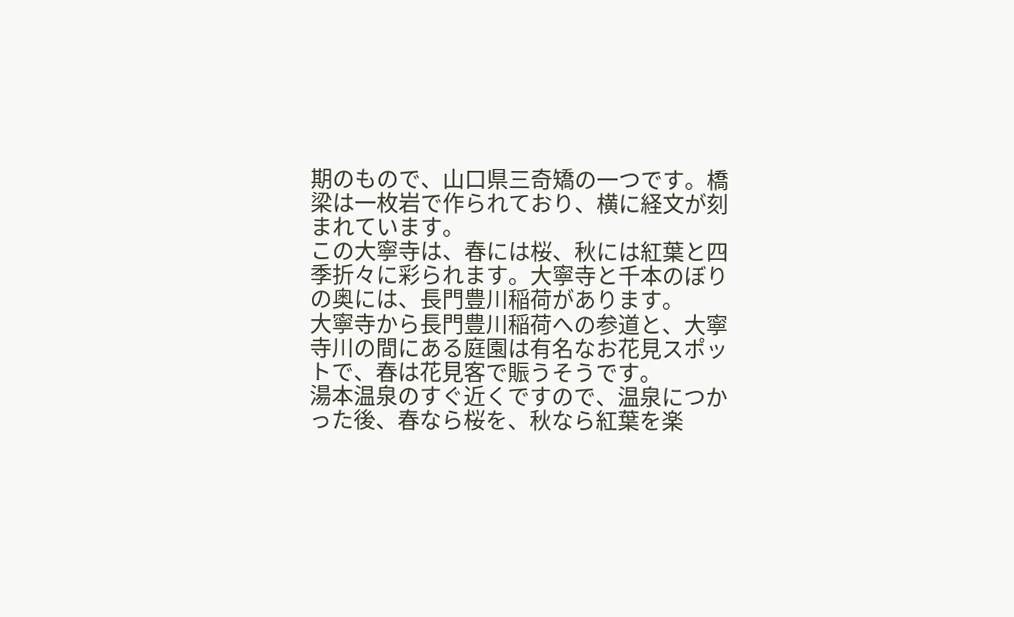期のもので、山口県三奇矯の一つです。橋梁は一枚岩で作られており、横に経文が刻まれています。
この大寧寺は、春には桜、秋には紅葉と四季折々に彩られます。大寧寺と千本のぼりの奥には、長門豊川稲荷があります。
大寧寺から長門豊川稲荷への参道と、大寧寺川の間にある庭園は有名なお花見スポットで、春は花見客で賑うそうです。
湯本温泉のすぐ近くですので、温泉につかった後、春なら桜を、秋なら紅葉を楽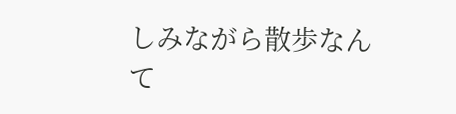しみながら散歩なんて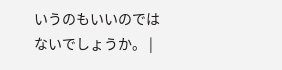いうのもいいのではないでしょうか。 |